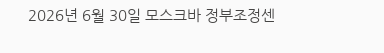2026년 6월 30일 모스크바 정부조정센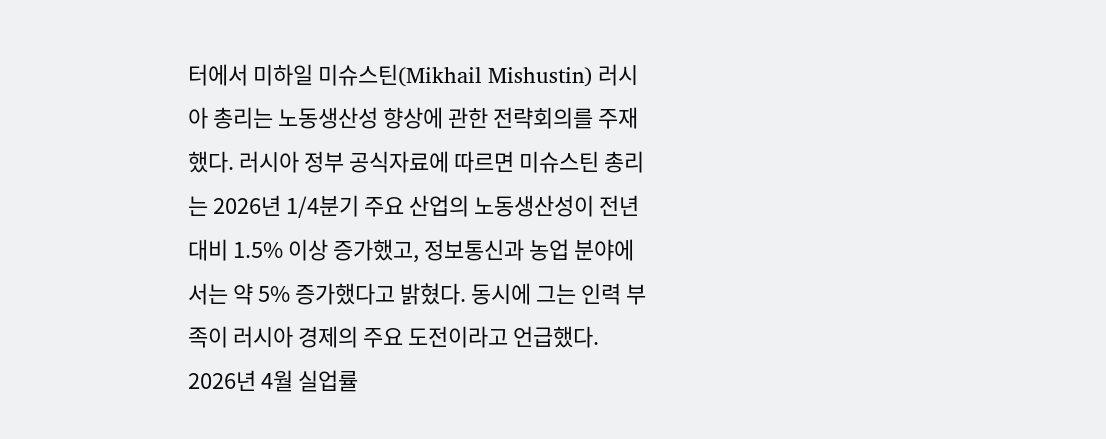터에서 미하일 미슈스틴(Mikhail Mishustin) 러시아 총리는 노동생산성 향상에 관한 전략회의를 주재했다. 러시아 정부 공식자료에 따르면 미슈스틴 총리는 2026년 1/4분기 주요 산업의 노동생산성이 전년 대비 1.5% 이상 증가했고, 정보통신과 농업 분야에서는 약 5% 증가했다고 밝혔다. 동시에 그는 인력 부족이 러시아 경제의 주요 도전이라고 언급했다. 2026년 4월 실업률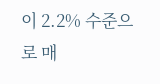이 2.2% 수준으로 매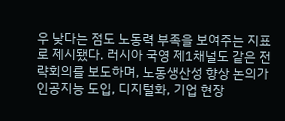우 낮다는 점도 노동력 부족을 보여주는 지표로 제시됐다. 러시아 국영 제1채널도 같은 전략회의를 보도하며, 노동생산성 향상 논의가 인공지능 도입, 디지털화, 기업 현장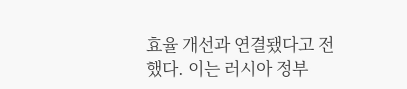효율 개선과 연결됐다고 전했다. 이는 러시아 정부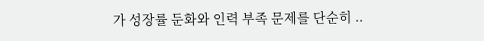가 성장률 둔화와 인력 부족 문제를 단순히 ..